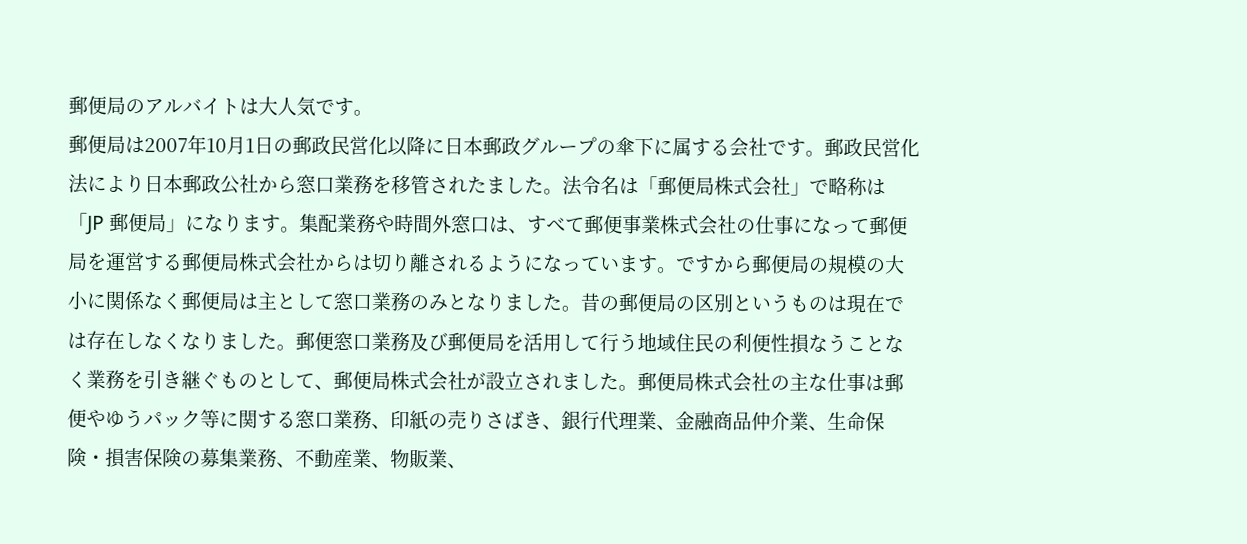郵便局のアルバイトは大人気です。
郵便局は2007年10月1日の郵政民営化以降に日本郵政グループの傘下に属する会社です。郵政民営化法により日本郵政公社から窓口業務を移管されたました。法令名は「郵便局株式会社」で略称は「JP 郵便局」になります。集配業務や時間外窓口は、すべて郵便事業株式会社の仕事になって郵便局を運営する郵便局株式会社からは切り離されるようになっています。ですから郵便局の規模の大小に関係なく郵便局は主として窓口業務のみとなりました。昔の郵便局の区別というものは現在では存在しなくなりました。郵便窓口業務及び郵便局を活用して行う地域住民の利便性損なうことなく業務を引き継ぐものとして、郵便局株式会社が設立されました。郵便局株式会社の主な仕事は郵便やゆうパック等に関する窓口業務、印紙の売りさばき、銀行代理業、金融商品仲介業、生命保険・損害保険の募集業務、不動産業、物販業、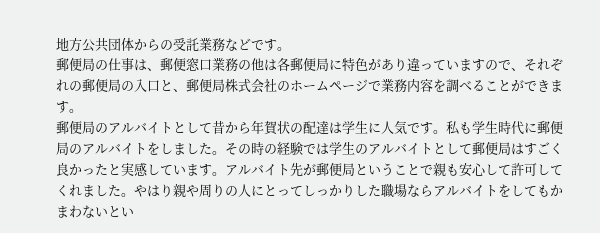地方公共団体からの受託業務などです。
郵便局の仕事は、郵便窓口業務の他は各郵便局に特色があり違っていますので、それぞれの郵便局の入口と、郵便局株式会社のホームページで業務内容を調べることができます。
郵便局のアルバイトとして昔から年賀状の配達は学生に人気です。私も学生時代に郵便局のアルバイトをしました。その時の経験では学生のアルバイトとして郵便局はすごく良かったと実感しています。アルバイト先が郵便局ということで親も安心して許可してくれました。やはり親や周りの人にとってしっかりした職場ならアルバイトをしてもかまわないとい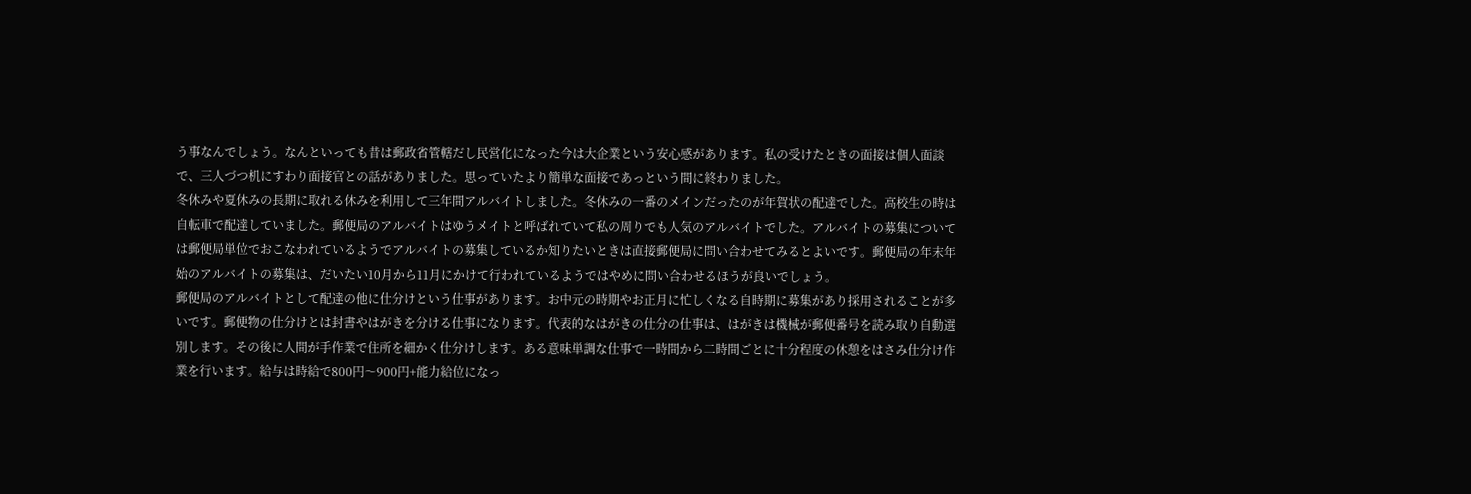う事なんでしょう。なんといっても昔は郵政省管轄だし民営化になった今は大企業という安心感があります。私の受けたときの面接は個人面談で、三人づつ机にすわり面接官との話がありました。思っていたより簡単な面接であっという間に終わりました。
冬休みや夏休みの長期に取れる休みを利用して三年間アルバイトしました。冬休みの一番のメインだったのが年賀状の配達でした。高校生の時は自転車で配達していました。郵便局のアルバイトはゆうメイトと呼ばれていて私の周りでも人気のアルバイトでした。アルバイトの募集については郵便局単位でおこなわれているようでアルバイトの募集しているか知りたいときは直接郵便局に問い合わせてみるとよいです。郵便局の年末年始のアルバイトの募集は、だいたい10月から11月にかけて行われているようではやめに問い合わせるほうが良いでしょう。
郵便局のアルバイトとして配達の他に仕分けという仕事があります。お中元の時期やお正月に忙しくなる自時期に募集があり採用されることが多いです。郵便物の仕分けとは封書やはがきを分ける仕事になります。代表的なはがきの仕分の仕事は、はがきは機械が郵便番号を読み取り自動選別します。その後に人間が手作業で住所を細かく仕分けします。ある意味単調な仕事で一時間から二時間ごとに十分程度の休憩をはさみ仕分け作業を行います。給与は時給で800円〜900円+能力給位になっ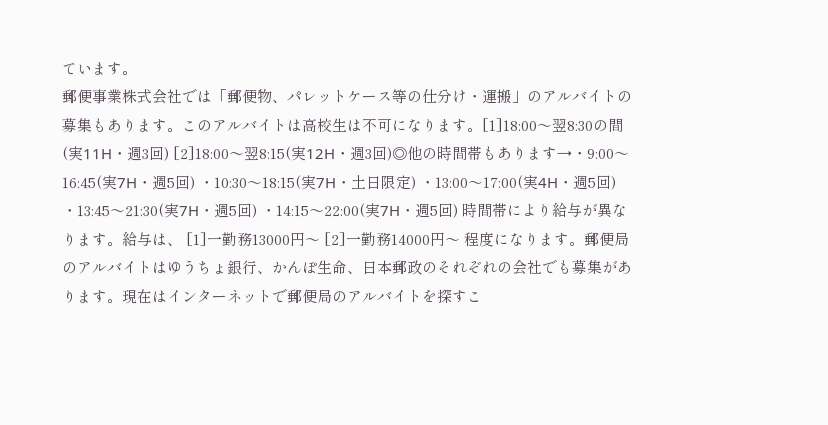ています。
郵便事業株式会社では「郵便物、パレットケース等の仕分け・運搬」のアルバイトの募集もあります。このアルバイトは高校生は不可になります。[1]18:00〜翌8:30の間(実11H・週3回) [2]18:00〜翌8:15(実12H・週3回)◎他の時間帯もあります→・9:00〜16:45(実7H・週5回) ・10:30〜18:15(実7H・土日限定) ・13:00〜17:00(実4H・週5回) ・13:45〜21:30(実7H・週5回) ・14:15〜22:00(実7H・週5回) 時間帯により給与が異なります。給与は、 [1]一勤務13000円〜 [2]一勤務14000円〜 程度になります。郵便局のアルバイトはゆうちょ銀行、かんぽ生命、日本郵政のそれぞれの会社でも募集があります。現在はインターネットで郵便局のアルバイトを探すこ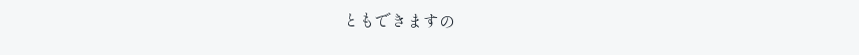ともできますの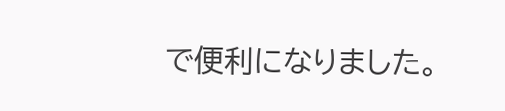で便利になりました。